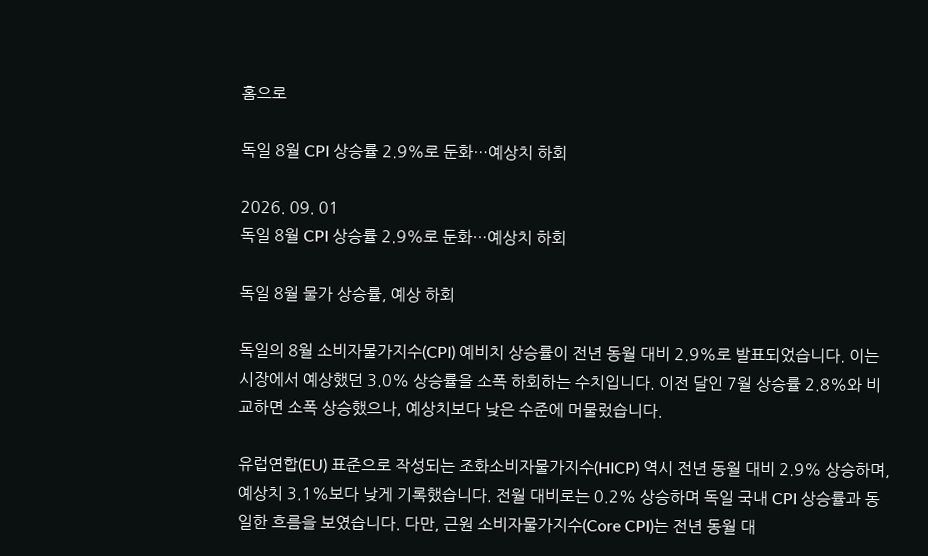홈으로

독일 8월 CPI 상승률 2.9%로 둔화…예상치 하회

2026. 09. 01
독일 8월 CPI 상승률 2.9%로 둔화…예상치 하회

독일 8월 물가 상승률, 예상 하회

독일의 8월 소비자물가지수(CPI) 예비치 상승률이 전년 동월 대비 2.9%로 발표되었습니다. 이는 시장에서 예상했던 3.0% 상승률을 소폭 하회하는 수치입니다. 이전 달인 7월 상승률 2.8%와 비교하면 소폭 상승했으나, 예상치보다 낮은 수준에 머물렀습니다.

유럽연합(EU) 표준으로 작성되는 조화소비자물가지수(HICP) 역시 전년 동월 대비 2.9% 상승하며, 예상치 3.1%보다 낮게 기록했습니다. 전월 대비로는 0.2% 상승하며 독일 국내 CPI 상승률과 동일한 흐름을 보였습니다. 다만, 근원 소비자물가지수(Core CPI)는 전년 동월 대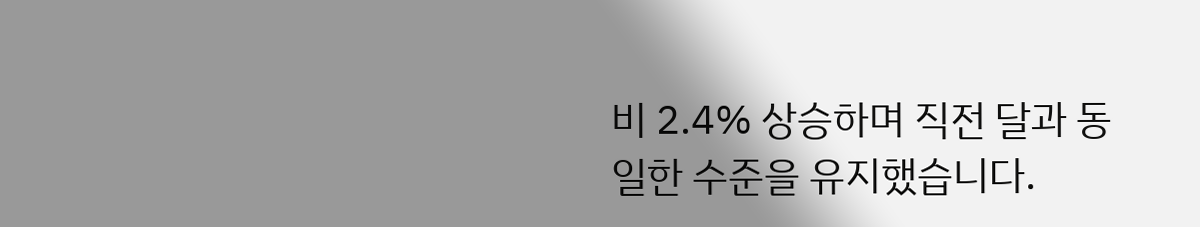비 2.4% 상승하며 직전 달과 동일한 수준을 유지했습니다.